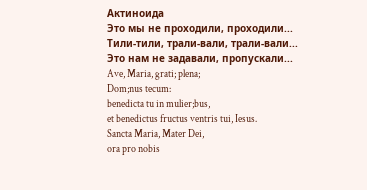Актиноида
Это мы не проходили, проходили...
Тили-тили, трали-вали, трали-вали...
Это нам не задавали, пропускали...
Ave, Maria, grati; plena;
Dom;nus tecum:
benedicta tu in mulier;bus,
et benedictus fructus ventris tui, Iesus.
Sancta Maria, Mater Dei,
ora pro nobis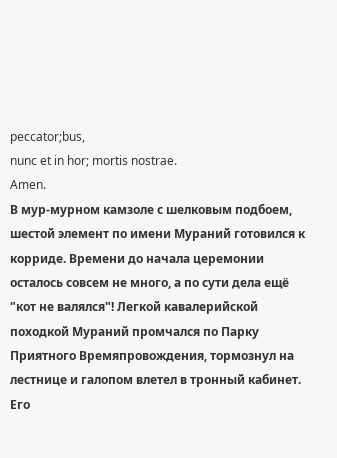peccator;bus,
nunc et in hor; mortis nostrae.
Amen.
В мур-мурном камзоле с шелковым подбоем, шестой элемент по имени Мураний готовился к корриде. Времени до начала церемонии осталось совсем не много, а по сути дела ещё "кот не валялся"! Легкой кавалерийской походкой Мураний промчался по Парку Приятного Времяпровождения, тормознул на лестнице и галопом влетел в тронный кабинет. Его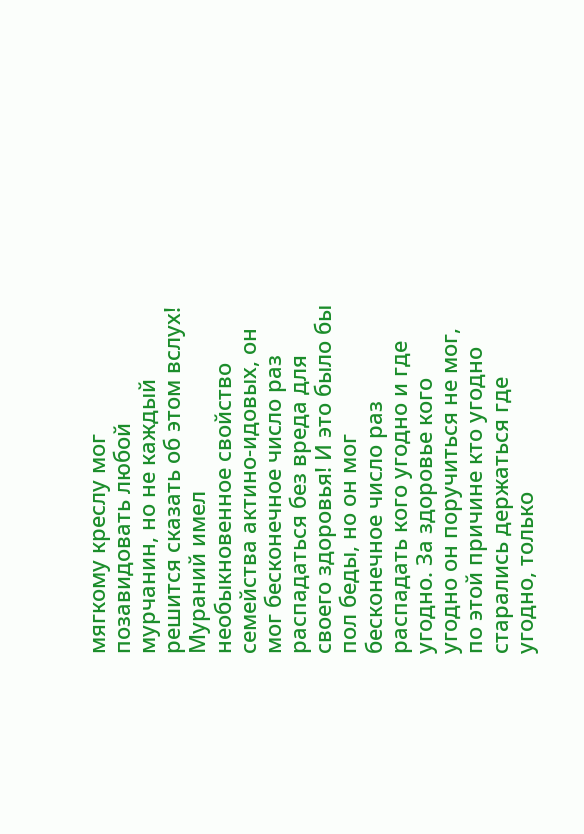мягкому креслу мог позавидовать любой мурчанин, но не каждый решится сказать об этом вслух! Мураний имел необыкновенное свойство семейства актино-идовых, он мог бесконечное число раз распадаться без вреда для своего здоровья! И это было бы пол беды, но он мог бесконечное число раз распадать кого угодно и где угодно. За здоровье кого угодно он поручиться не мог, по этой причине кто угодно старались держаться где угодно, только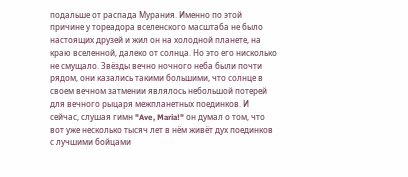подальше от распада Мурания. Именно по этой причине у тореадора вселенского масштаба не было настоящих друзей и жил он на холодной планете, на краю вселенной, далеко от солнца. Но это его нисколько не смущало. Звёзды вечно ночного неба были почти рядом, они казались такими большими, что солнце в своем вечном затмении являлось небольшой потерей для вечного рыцаря межпланетных поединков. И сейчас, слушая гимн "Ave, Maria!" он думал о том, что вот уже несколько тысяч лет в нём живёт дух поединков с лучшими бойцами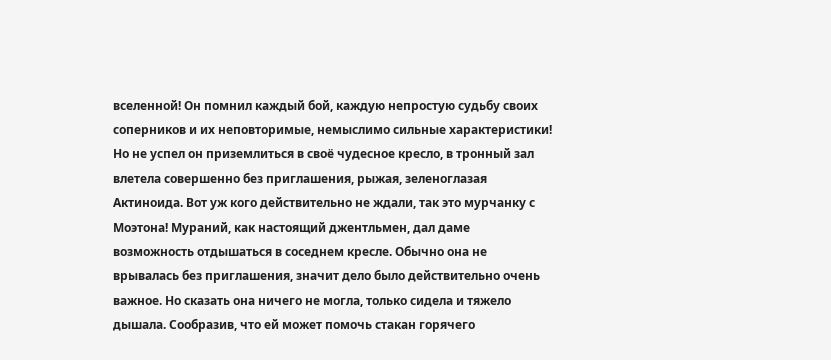вселенной! Он помнил каждый бой, каждую непростую судьбу своих соперников и их неповторимые, немыслимо сильные характеристики! Но не успел он приземлиться в своё чудесное кресло, в тронный зал влетела совершенно без приглашения, рыжая, зеленоглазая Актиноида. Вот уж кого действительно не ждали, так это мурчанку с Моэтона! Мураний, как настоящий джентльмен, дал даме возможность отдышаться в соседнем кресле. Обычно она не врывалась без приглашения, значит дело было действительно очень важное. Но сказать она ничего не могла, только сидела и тяжело дышала. Сообразив, что ей может помочь стакан горячего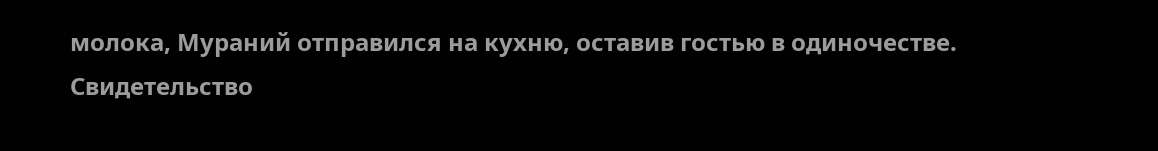молока, Мураний отправился на кухню, оставив гостью в одиночестве.
Свидетельство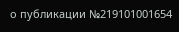о публикации №219101001654